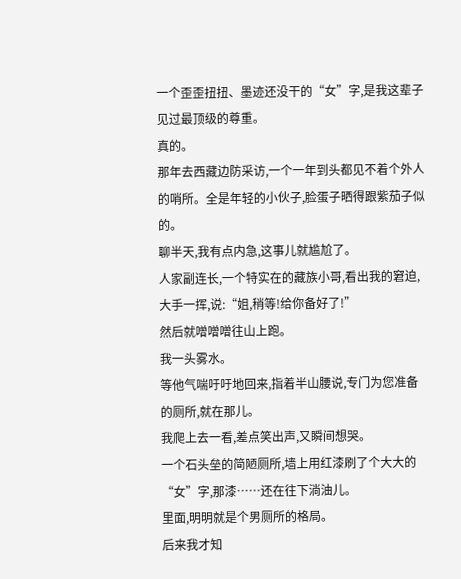一个歪歪扭扭、墨迹还没干的“女”字,是我这辈子见过最顶级的尊重。
真的。
那年去西藏边防采访,一个一年到头都见不着个外人的哨所。全是年轻的小伙子,脸蛋子晒得跟紫茄子似的。
聊半天,我有点内急,这事儿就尴尬了。
人家副连长,一个特实在的藏族小哥,看出我的窘迫,大手一挥,说:“姐,稍等!给你备好了!”
然后就噌噌噌往山上跑。
我一头雾水。
等他气喘吁吁地回来,指着半山腰说,专门为您准备的厕所,就在那儿。
我爬上去一看,差点笑出声,又瞬间想哭。
一个石头垒的简陋厕所,墙上用红漆刷了个大大的“女”字,那漆……还在往下淌油儿。
里面,明明就是个男厕所的格局。
后来我才知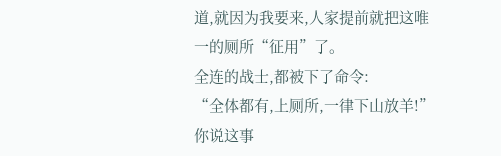道,就因为我要来,人家提前就把这唯一的厕所“征用”了。
全连的战士,都被下了命令:
“全体都有,上厕所,一律下山放羊!”
你说这事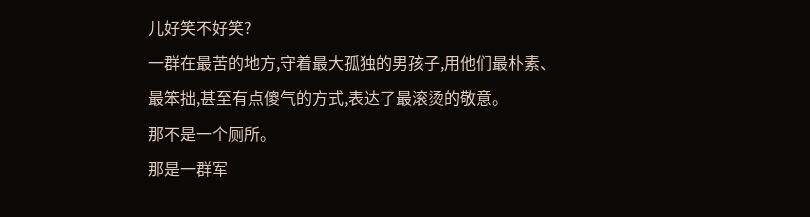儿好笑不好笑?
一群在最苦的地方,守着最大孤独的男孩子,用他们最朴素、最笨拙,甚至有点傻气的方式,表达了最滚烫的敬意。
那不是一个厕所。
那是一群军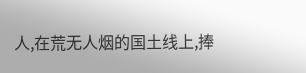人,在荒无人烟的国土线上,捧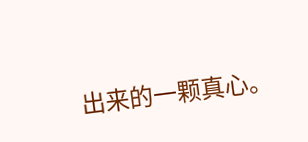出来的一颗真心。